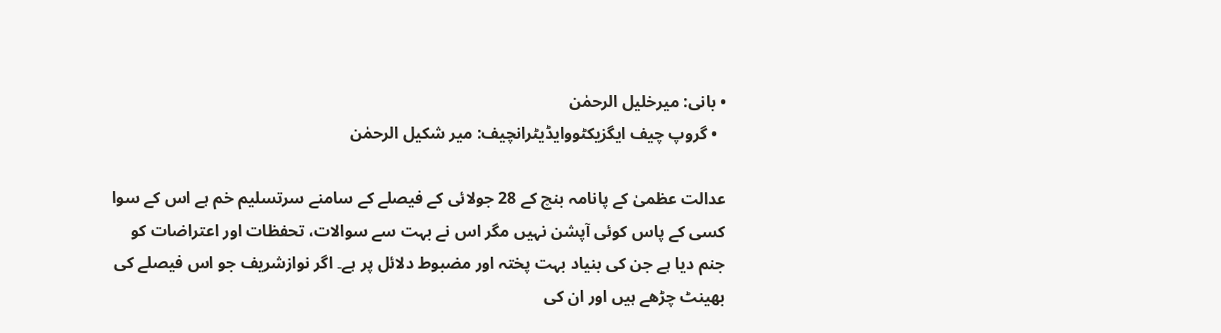• بانی: میرخلیل الرحمٰن
  • گروپ چیف ایگزیکٹووایڈیٹرانچیف: میر شکیل الرحمٰن

عدالت عظمیٰ کے پانامہ بنچ کے 28 جولائی کے فیصلے کے سامنے سرتسلیم خم ہے اس کے سوا کسی کے پاس کوئی آپشن نہیں مگر اس نے بہت سے سوالات، تحفظات اور اعتراضات کو جنم دیا ہے جن کی بنیاد بہت پختہ اور مضبوط دلائل پر ہے۔ اگر نوازشریف جو اس فیصلے کی بھینٹ چڑھے ہیں اور ان کی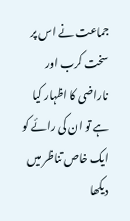جماعت نے اس پر سخت کرب اور ناراضی کا اظہار کیا ہے تو ان کی رائے کو ایک خاص تناظر میں دیکھا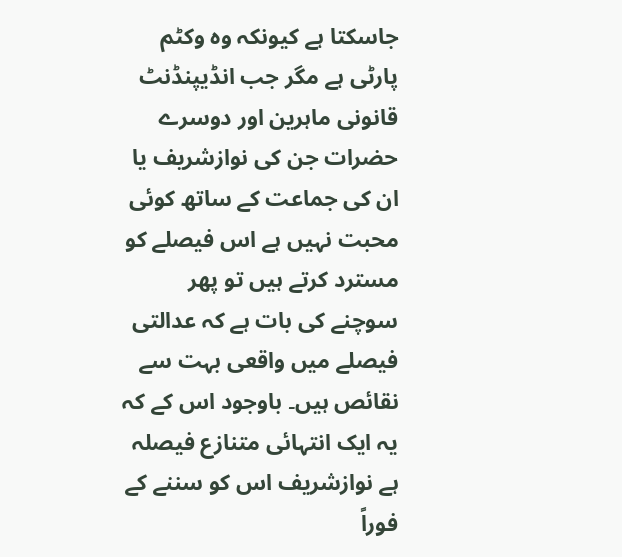جاسکتا ہے کیونکہ وہ وکٹم پارٹی ہے مگر جب انڈیپنڈنٹ قانونی ماہرین اور دوسرے حضرات جن کی نوازشریف یا ان کی جماعت کے ساتھ کوئی محبت نہیں ہے اس فیصلے کو مسترد کرتے ہیں تو پھر سوچنے کی بات ہے کہ عدالتی فیصلے میں واقعی بہت سے نقائص ہیں۔ باوجود اس کے کہ یہ ایک انتہائی متنازع فیصلہ ہے نوازشریف اس کو سننے کے فوراً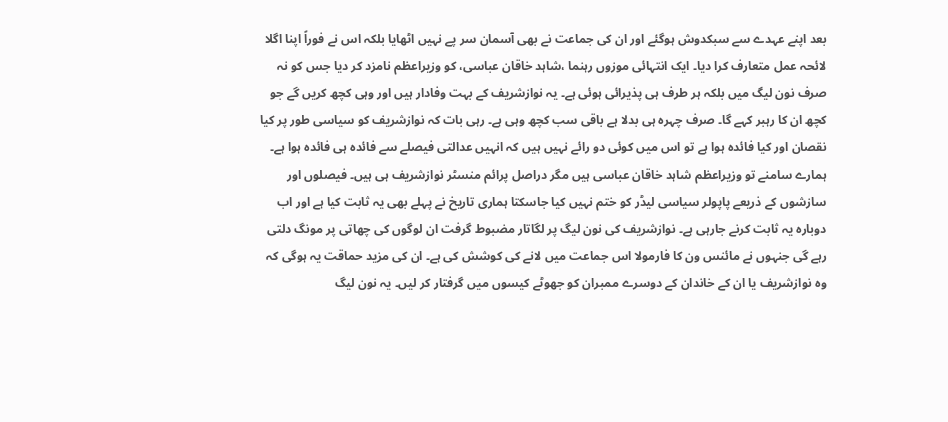بعد اپنے عہدے سے سبکدوش ہوگئے اور ان کی جماعت نے بھی آسمان سر پے نہیں اٹھایا بلکہ اس نے فوراً اپنا اگلا لائحہ عمل متعارف کرا دیا۔ ایک انتہائی موزوں رہنما ،شاہد خاقان عباسی، کو وزیراعظم نامزد کر دیا جس کو نہ صرف نون لیگ میں بلکہ ہر طرف ہی پذیرائی ہوئی ہے۔ یہ نوازشریف کے بہت وفادار ہیں اور وہی کچھ کریں گے جو کچھ ان کا رہبر کہے گا۔ صرف چہرہ ہی بدلا ہے باقی سب کچھ وہی ہے۔ رہی بات کہ نوازشریف کو سیاسی طور پر کیا نقصان اور کیا فائدہ ہوا ہے تو اس میں کوئی دو رائے نہیں ہیں کہ انہیں عدالتی فیصلے سے فائدہ ہی فائدہ ہوا ہے۔ ہمارے سامنے تو وزیراعظم شاہد خاقان عباسی ہیں مگر دراصل پرائم منسٹر نوازشریف ہی ہیں۔ فیصلوں اور سازشوں کے ذریعے پاپولر سیاسی لیڈر کو ختم نہیں کیا جاسکتا ہماری تاریخ نے پہلے بھی یہ ثابت کیا ہے اور اب دوبارہ یہ ثابت کرنے جارہی ہے۔ نوازشریف کی نون لیگ پر لگاتار مضبوط گرفت ان لوگوں کی چھاتی پر مونگ دلتی رہے گی جنہوں نے مائنس ون کا فارمولا اس جماعت میں لانے کی کوشش کی ہے۔ ان کی مزید حماقت یہ ہوگی کہ وہ نوازشریف یا ان کے خاندان کے دوسرے ممبران کو جھوٹے کیسوں میں گرفتار کر لیں۔ یہ نون لیگ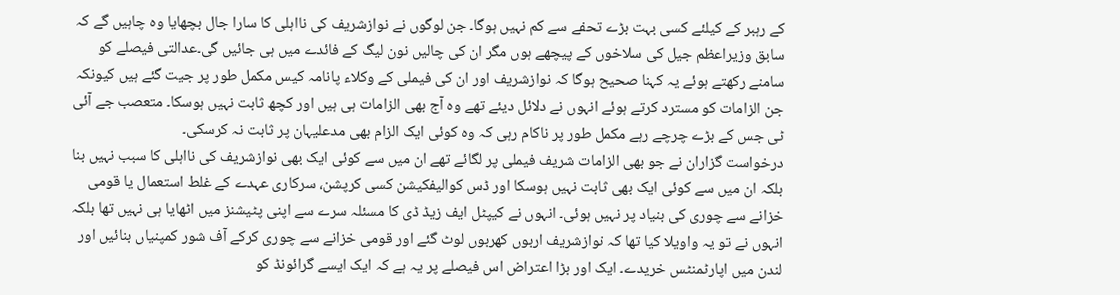کے رہبر کے کیلئے کسی بہت بڑے تحفے سے کم نہیں ہوگا۔ جن لوگوں نے نوازشریف کی نااہلی کا سارا جال بچھایا وہ چاہیں گے کہ سابق وزیراعظم جیل کی سلاخوں کے پیچھے ہوں مگر ان کی چالیں نون لیگ کے فائدے میں ہی جائیں گی۔عدالتی فیصلے کو سامنے رکھتے ہوئے یہ کہنا صحیح ہوگا کہ نوازشریف اور ان کی فیملی کے وکلاء پانامہ کیس مکمل طور پر جیت گئے ہیں کیونکہ جن الزامات کو مسترد کرتے ہوئے انہوں نے دلائل دیئے تھے وہ آج بھی الزامات ہی ہیں اور کچھ ثابت نہیں ہوسکا۔ متعصب جے آئی ٹی جس کے بڑے چرچے رہے مکمل طور پر ناکام رہی کہ وہ کوئی ایک الزام بھی مدعلیہان پر ثابت نہ کرسکی۔
درخواست گزاران نے جو بھی الزامات شریف فیملی پر لگائے تھے ان میں سے کوئی ایک بھی نوازشریف کی نااہلی کا سبب نہیں بنا بلکہ ان میں سے کوئی ایک بھی ثابت نہیں ہوسکا اور ڈس کوالیفکیشن کسی کرپشن، سرکاری عہدے کے غلط استعمال یا قومی خزانے سے چوری کی بنیاد پر نہیں ہوئی۔ انہوں نے کیپٹل ایف زیڈ ڈی کا مسئلہ سرے سے اپنی پٹیشنز میں اٹھایا ہی نہیں تھا بلکہ انہوں نے تو یہ واویلا کیا تھا کہ نوازشریف اربوں کھربوں لوٹ گئے اور قومی خزانے سے چوری کرکے آف شور کمپنیاں بنائیں اور لندن میں اپارٹمنٹس خریدے۔ ایک اور بڑا اعتراض اس فیصلے پر یہ ہے کہ ایک ایسے گرائونڈ کو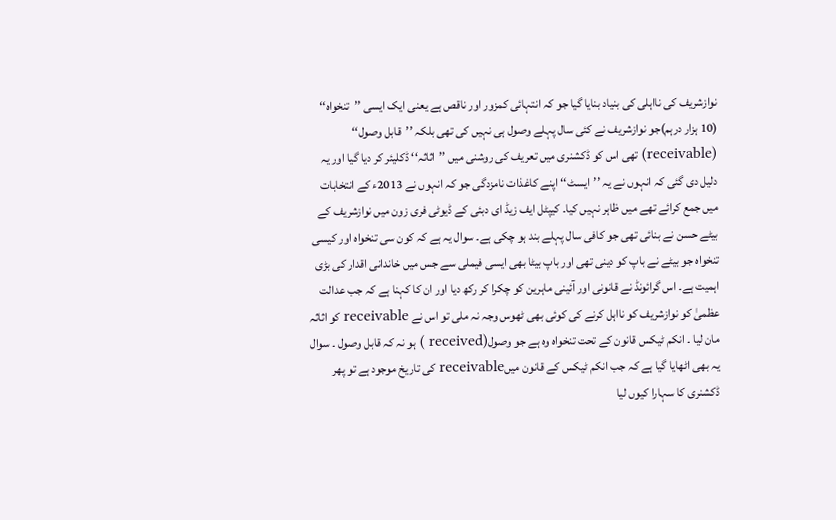نوازشریف کی نااہلی کی بنیاد بنایا گیا جو کہ انتہائی کمزور اور ناقص ہے یعنی ایک ایسی ’’تنخواہ‘‘ (10 ہزار درہم)جو نوازشریف نے کئی سال پہلے وصول ہی نہیں کی تھی بلکہ ’’قابل وصول‘‘ (receivable) تھی اس کو ڈکشنری میں تعریف کی روشنی میں ’’اثاثہ‘‘ ڈکلیئر کر دیا گیا اور یہ دلیل دی گئی کہ انہوں نے یہ ’’ایسٹ‘‘ اپنے کاغذات نامزدگی جو کہ انہوں نے 2013ء کے انتخابات میں جمع کرائے تھے میں ظاہر نہیں کیا۔ کیپٹل ایف زیڈ ای دبئی کے ڈیوٹی فری زون میں نوازشریف کے بیٹے حسن نے بنائی تھی جو کافی سال پہلے بند ہو چکی ہے۔ سوال یہ ہے کہ کون سی تنخواہ اور کیسی تنخواہ جو بیٹے نے باپ کو دینی تھی اور باپ بیٹا بھی ایسی فیملی سے جس میں خاندانی اقدار کی بڑی اہمیت ہے۔ اس گرائونڈ نے قانونی اور آئینی ماہرین کو چکرا کر رکھ دیا اور ان کا کہنا ہے کہ جب عدالت عظمیٰ کو نوازشریف کو نااہل کرنے کی کوئی بھی ٹھوس وجہ نہ ملی تو اس نے receivable کو اثاثہ مان لیا ۔ انکم ٹیکس قانون کے تحت تنخواہ وہ ہے جو وصول(received ) ہو نہ کہ قابل وصول ۔ سوال یہ بھی اٹھایا گیا ہے کہ جب انکم ٹیکس کے قانون میںreceivable کی تاریخ موجود ہے تو پھر ڈکشنری کا سہارا کیوں لیا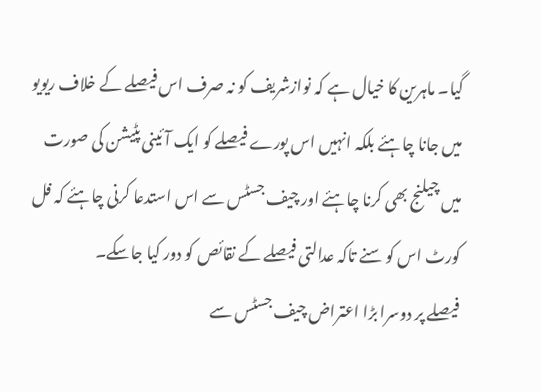گیا۔ ماہرین کا خیال ہے کہ نوازشریف کو نہ صرف اس فیصلے کے خلاف ریویو میں جانا چاہئے بلکہ انہیں اس پورے فیصلے کو ایک آئینی پٹیشن کی صورت میں چیلنج بھی کرنا چاہئے اور چیف جسٹس سے اس استدعا کرنی چاہئے کہ فل کورٹ اس کو سنے تاکہ عدالتی فیصلے کے نقائص کو دور کیا جاسکے۔
فیصلے پر دوسرا بڑا اعتراض چیف جسٹس سے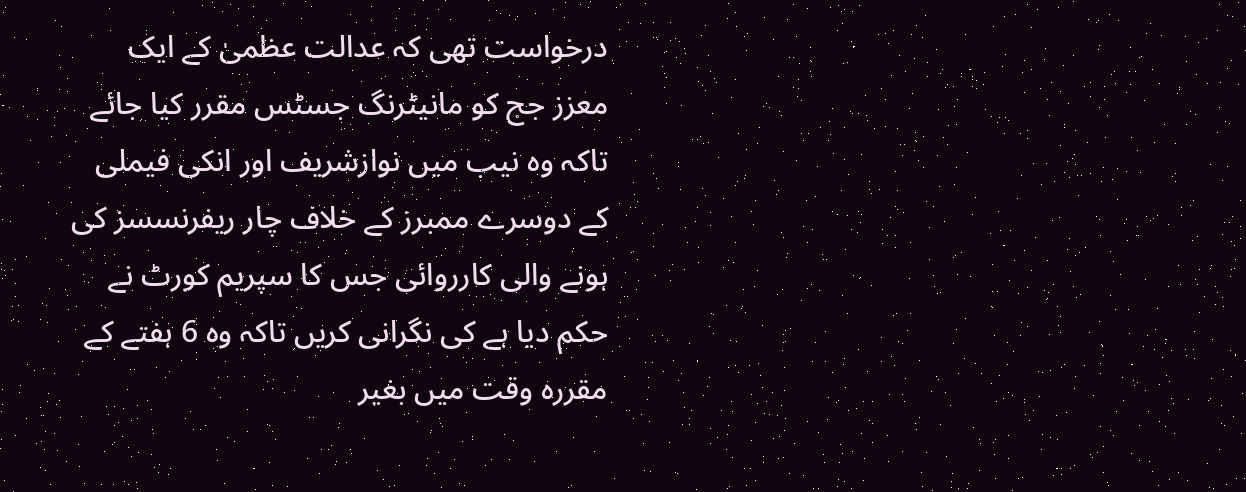درخواست تھی کہ عدالت عظمیٰ کے ایک معزز جج کو مانیٹرنگ جسٹس مقرر کیا جائے تاکہ وہ نیب میں نوازشریف اور انکی فیملی کے دوسرے ممبرز کے خلاف چار ریفرنسسز کی ہونے والی کارروائی جس کا سپریم کورٹ نے حکم دیا ہے کی نگرانی کریں تاکہ وہ 6 ہفتے کے مقررہ وقت میں بغیر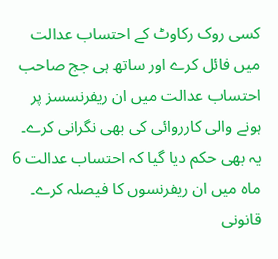کسی روک رکاوٹ کے احتساب عدالت میں فائل کرے اور ساتھ ہی جج صاحب احتساب عدالت میں ان ریفرنسسز پر ہونے والی کارروائی کی بھی نگرانی کرے۔ یہ بھی حکم دیا گیا کہ احتساب عدالت 6 ماہ میں ان ریفرنسوں کا فیصلہ کرے۔ قانونی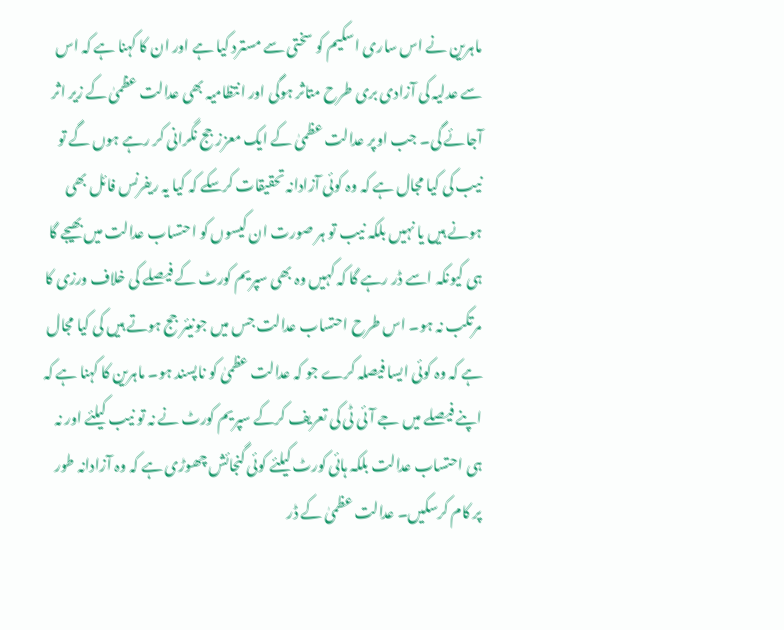ماہرین نے اس ساری اسکیم کو سختی سے مسترد کیا ہے اور ان کا کہنا ہے کہ اس سے عدلیہ کی آزادی بری طرح متاثر ہوگی اور انتظامیہ بھی عدالت عظمیٰ کے زیر اثر آجائے گی۔ جب اوپر عدالت عظمیٰ کے ایک معزز جج نگرانی کر رہے ہوں گے تو نیب کی کیا مجال ہے کہ وہ کوئی آزادانہ تحقیقات کرسکے کہ کیا یہ ریفرنس فائل بھی ہونے ہیں یا نہیں بلکہ نیب تو ہر صورت ان کیسوں کو احتساب عدالت میں بھیجے گا ہی کیونکہ اسے ڈر رہے گا کہ کہیں وہ بھی سپریم کورٹ کے فیصلے کی خلاف ورزی کا مرتکب نہ ہو۔ اس طرح احتساب عدالت جس میں جونیئر جج ہوتے ہیں کی کیا مجال ہے کہ وہ کوئی ایسا فیصلہ کرے جو کہ عدالت عظمیٰ کو ناپسند ہو۔ ماہرین کا کہنا ہے کہ اپنے فیصلے میں جے آئی ٹی کی تعریف کرکے سپریم کورٹ نے نہ تو نیب کیلئے اور نہ ہی احتساب عدالت بلکہ ہائی کورٹ کیلئے کوئی گنجائش چھوڑی ہے کہ وہ آزادانہ طور پر کام کرسکیں۔ عدالت عظمیٰ کے ڈر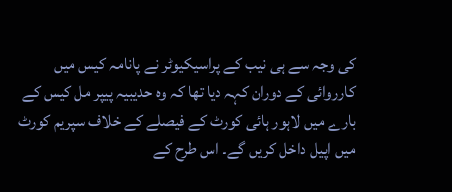کی وجہ سے ہی نیب کے پراسیکیوٹر نے پانامہ کیس میں کارروائی کے دوران کہہ دیا تھا کہ وہ حدیبیہ پیپر مل کیس کے بارے میں لاہور ہائی کورٹ کے فیصلے کے خلاف سپریم کورٹ میں اپیل داخل کریں گے۔ اس طرح کے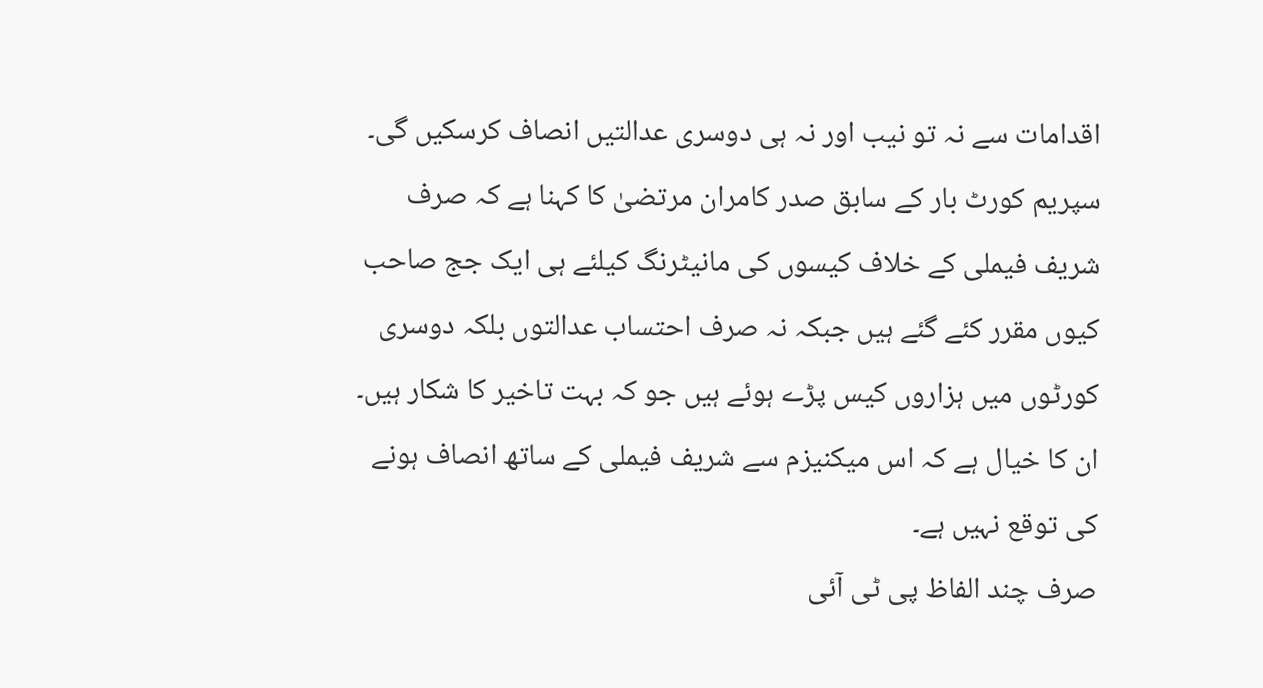اقدامات سے نہ تو نیب اور نہ ہی دوسری عدالتیں انصاف کرسکیں گی۔ سپریم کورٹ بار کے سابق صدر کامران مرتضیٰ کا کہنا ہے کہ صرف شریف فیملی کے خلاف کیسوں کی مانیٹرنگ کیلئے ہی ایک جج صاحب کیوں مقرر کئے گئے ہیں جبکہ نہ صرف احتساب عدالتوں بلکہ دوسری کورٹوں میں ہزاروں کیس پڑے ہوئے ہیں جو کہ بہت تاخیر کا شکار ہیں۔ ان کا خیال ہے کہ اس میکنیزم سے شریف فیملی کے ساتھ انصاف ہونے کی توقع نہیں ہے۔
صرف چند الفاظ پی ٹی آئی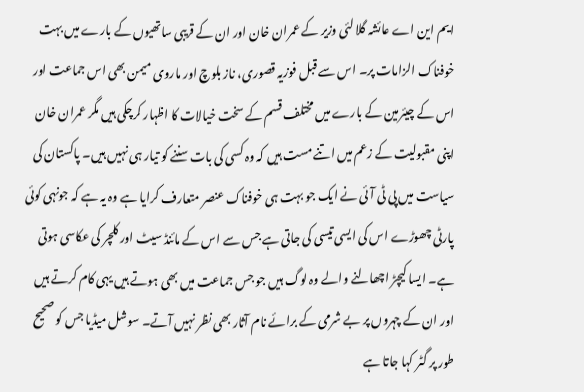ایم این اے عائشہ گلا لئی وزیر کے عمران خان اور ان کے قریبی ساتھیوں کے بارے میں بہت خوفناک الزامات پر۔ اس سے قبل فوزیہ قصوری، ناز بلوچ اور ماروی میمن بھی اس جماعت اور اس کے چیئرمین کے بارے میں مختلف قسم کے سخت خیالات کا اظہار کرچکی ہیں مگر عمران خان اپنی مقبولیت کے زعم میں اتنے مست ہیں کہ وہ کسی کی بات سننے کو تیار ہی نہیں ہیں۔ پاکستان کی سیاست میں پی ٹی آئی نے ایک جو بہت ہی خوفناک عنصر متعارف کرایا ہے وہ یہ ہے کہ جونہی کوئی پارٹی چھوڑے اس کی ایسی تیسی کی جاتی ہے جس سے اس کے مائنڈ سیٹ اور کلچر کی عکاسی ہوتی ہے۔ ایسا کیچڑ اچھالنے والے وہ لوگ ہیں جو جس جماعت میں بھی ہوتے ہیں یہی کام کرتے ہیں اور ان کے چہروں پر بے شرمی کے برائے نام آثار بھی نظر نہیں آتے۔ سوشل میڈیا جس کو صحیح طور پر گٹر کہا جاتا ہے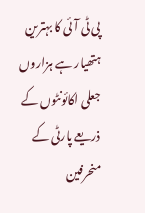پی ٹی آئی کا بہترین ہتھیار ہے ہزاروں جعلی اکائونٹوں کے ذریعے پارٹی کے منحرفین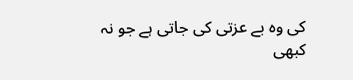کی وہ بے عزتی کی جاتی ہے جو نہ کبھی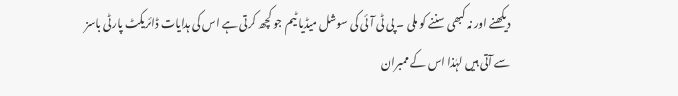دیکھنے اور نہ کبھی سننے کو ملی ۔ پی ٹی آئی کی سوشل میڈیا ٹیم جو کچھ کرتی ہے اس کی ہدایات ڈائریکٹ پارٹی باسز سے آتی ہیں لہٰذا اس کے ممبران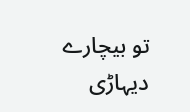تو بیچارے دیہاڑی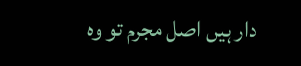دار ہیں اصل مجرم تو وہ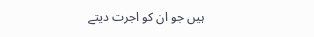ہیں جو ان کو اجرت دیتے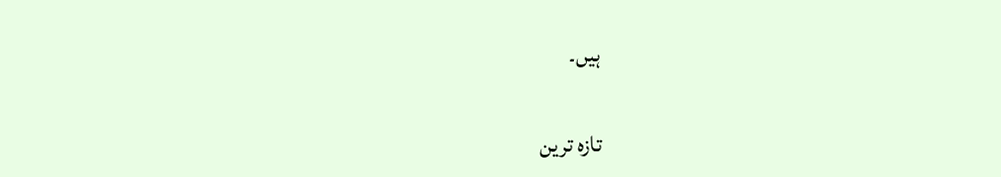ہیں۔

تازہ ترین